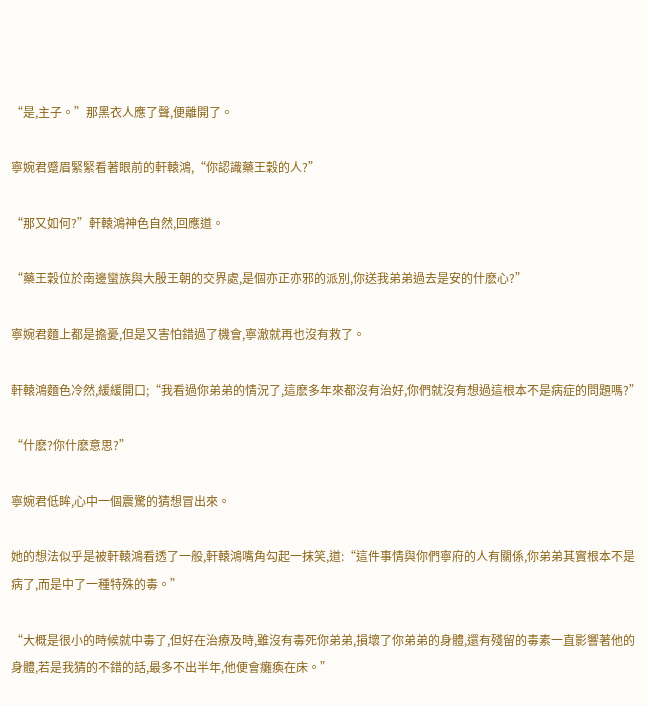“是,主子。”那黑衣人應了聲,便離開了。

寧婉君蹙眉緊緊看著眼前的軒轅鴻,“你認識藥王穀的人?”

“那又如何?”軒轅鴻神色自然,回應道。

“藥王穀位於南邊蠻族與大殷王朝的交界處,是個亦正亦邪的派別,你送我弟弟過去是安的什麽心?”

寧婉君麵上都是擔憂,但是又害怕錯過了機會,寧澈就再也沒有救了。

軒轅鴻麵色冷然,緩緩開口;“我看過你弟弟的情況了,這麽多年來都沒有治好,你們就沒有想過這根本不是病症的問題嗎?”

“什麽?你什麽意思?”

寧婉君低眸,心中一個震驚的猜想冒出來。

她的想法似乎是被軒轅鴻看透了一般,軒轅鴻嘴角勾起一抹笑,道:“這件事情與你們寧府的人有關係,你弟弟其實根本不是病了,而是中了一種特殊的毒。”

“大概是很小的時候就中毒了,但好在治療及時,雖沒有毒死你弟弟,損壞了你弟弟的身體,還有殘留的毒素一直影響著他的身體,若是我猜的不錯的話,最多不出半年,他便會癱瘓在床。”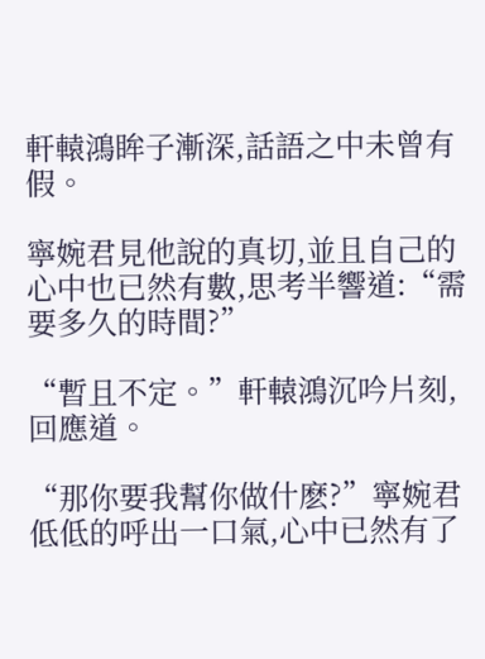軒轅鴻眸子漸深,話語之中未曾有假。

寧婉君見他說的真切,並且自己的心中也已然有數,思考半響道:“需要多久的時間?”

“暫且不定。”軒轅鴻沉吟片刻,回應道。

“那你要我幫你做什麽?”寧婉君低低的呼出一口氣,心中已然有了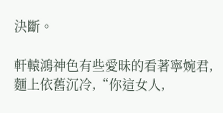決斷。

軒轅鴻神色有些愛昧的看著寧婉君,麵上依舊沉冷,“你這女人,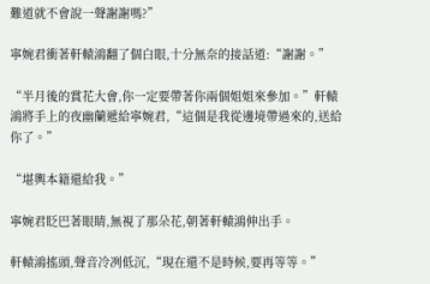難道就不會說一聲謝謝嗎?”

寧婉君衝著軒轅鴻翻了個白眼,十分無奈的接話道:“謝謝。”

“半月後的賞花大會,你一定要帶著你兩個姐姐來參加。”軒轅鴻將手上的夜幽蘭遞給寧婉君,“這個是我從邊境帶過來的,送給你了。”

“堪輿本籍還給我。”

寧婉君眨巴著眼睛,無視了那朵花,朝著軒轅鴻伸出手。

軒轅鴻搖頭,聲音冷冽低沉,“現在還不是時候,要再等等。”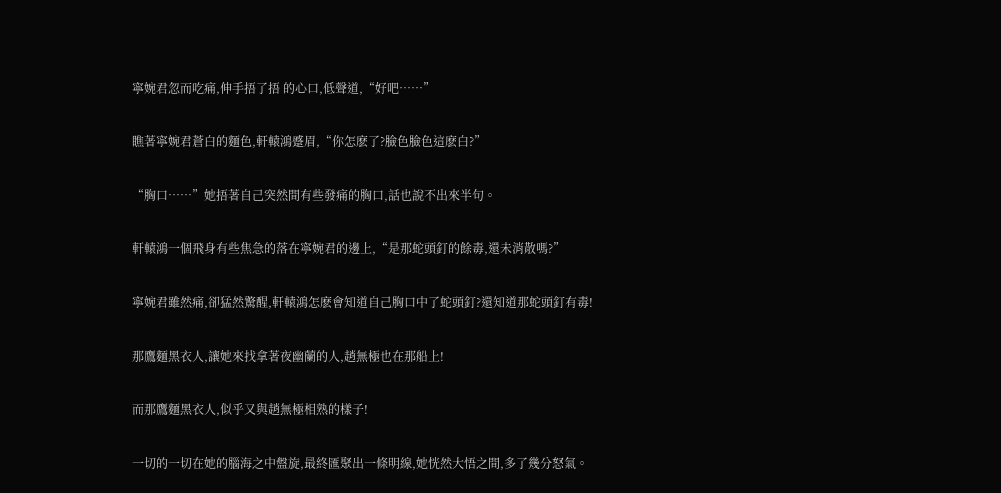寧婉君忽而吃痛,伸手捂了捂 的心口,低聲道,“好吧……”

瞧著寧婉君蒼白的麵色,軒轅鴻蹙眉,“你怎麽了?臉色臉色這麽白?”

“胸口……”她捂著自己突然間有些發痛的胸口,話也說不出來半句。

軒轅鴻一個飛身有些焦急的落在寧婉君的邊上,“是那蛇頭釘的餘毒,還未消散嗎?”

寧婉君雖然痛,卻猛然驚醒,軒轅鴻怎麽會知道自己胸口中了蛇頭釘?還知道那蛇頭釘有毒!

那鷹麵黑衣人,讓她來找拿著夜幽蘭的人,趙無極也在那船上!

而那鷹麵黑衣人,似乎又與趙無極相熟的樣子!

一切的一切在她的腦海之中盤旋,最終匯聚出一條明線,她恍然大悟之間,多了幾分怒氣。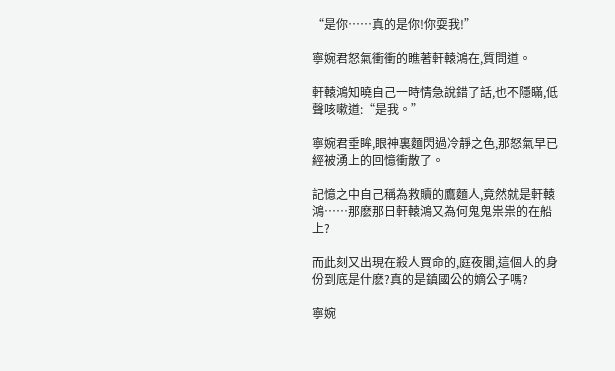“是你……真的是你!你耍我!”

寧婉君怒氣衝衝的瞧著軒轅鴻在,質問道。

軒轅鴻知曉自己一時情急說錯了話,也不隱瞞,低聲咳嗽道:“是我。”

寧婉君垂眸,眼神裏麵閃過冷靜之色,那怒氣早已經被湧上的回憶衝散了。

記憶之中自己稱為救贖的鷹麵人,竟然就是軒轅鴻……那麽那日軒轅鴻又為何鬼鬼祟祟的在船上?

而此刻又出現在殺人買命的,庭夜閣,這個人的身份到底是什麽?真的是鎮國公的嫡公子嗎?

寧婉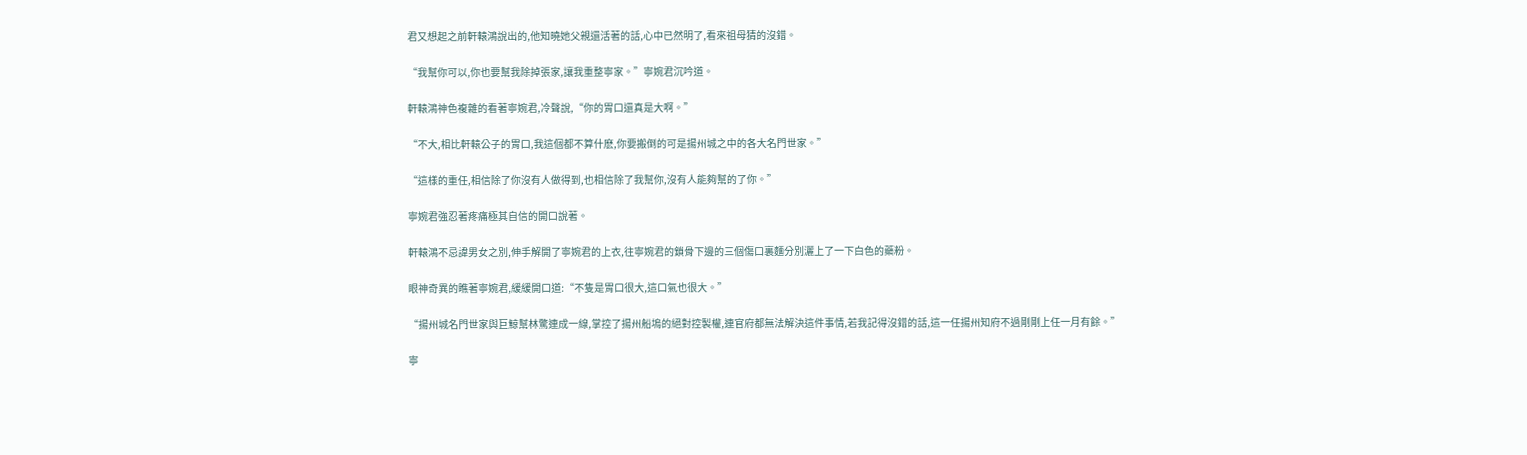君又想起之前軒轅鴻說出的,他知曉她父親還活著的話,心中已然明了,看來祖母猜的沒錯。

“我幫你可以,你也要幫我除掉張家,讓我重整寧家。”寧婉君沉吟道。

軒轅鴻神色複雜的看著寧婉君,冷聲說,“你的胃口還真是大啊。”

“不大,相比軒轅公子的胃口,我這個都不算什麽,你要搬倒的可是揚州城之中的各大名門世家。”

“這樣的重任,相信除了你沒有人做得到,也相信除了我幫你,沒有人能夠幫的了你。”

寧婉君強忍著疼痛極其自信的開口說著。

軒轅鴻不忌諱男女之別,伸手解開了寧婉君的上衣,往寧婉君的鎖骨下邊的三個傷口裏麵分別灑上了一下白色的藥粉。

眼神奇異的瞧著寧婉君,緩緩開口道:“不隻是胃口很大,這口氣也很大。”

“揚州城名門世家與巨鯨幫林驚連成一線,掌控了揚州船塢的絕對控製權,連官府都無法解決這件事情,若我記得沒錯的話,這一任揚州知府不過剛剛上任一月有餘。”

寧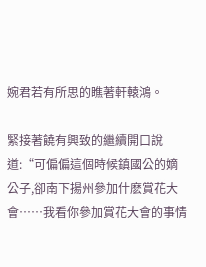婉君若有所思的瞧著軒轅鴻。

緊接著饒有興致的繼續開口說道:“可偏偏這個時候鎮國公的嫡公子,卻南下揚州參加什麽賞花大會……我看你參加賞花大會的事情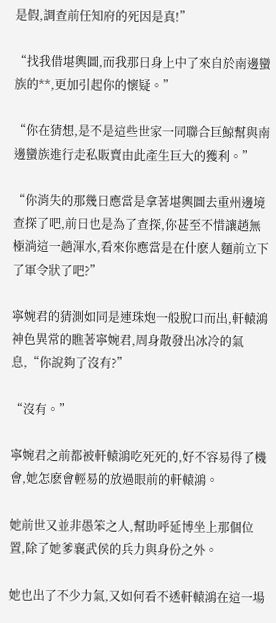是假,調查前任知府的死因是真!”

“找我借堪輿圖,而我那日身上中了來自於南邊蠻族的**,更加引起你的懷疑。”

“你在猜想,是不是這些世家一同聯合巨鯨幫與南邊蠻族進行走私販賣由此產生巨大的獲利。”

“你消失的那幾日應當是拿著堪輿圖去重州邊境查探了吧,前日也是為了查探,你甚至不惜讓趙無極淌這一趟渾水,看來你應當是在什麽人麵前立下了軍令狀了吧?”

寧婉君的猜測如同是連珠炮一般脫口而出,軒轅鴻神色異常的瞧著寧婉君,周身散發出冰冷的氣息,“你說夠了沒有?”

“沒有。”

寧婉君之前都被軒轅鴻吃死死的,好不容易得了機會,她怎麽會輕易的放過眼前的軒轅鴻。

她前世又並非愚笨之人,幫助呼延博坐上那個位置,除了她爹襄武侯的兵力與身份之外。

她也出了不少力氣,又如何看不透軒轅鴻在這一場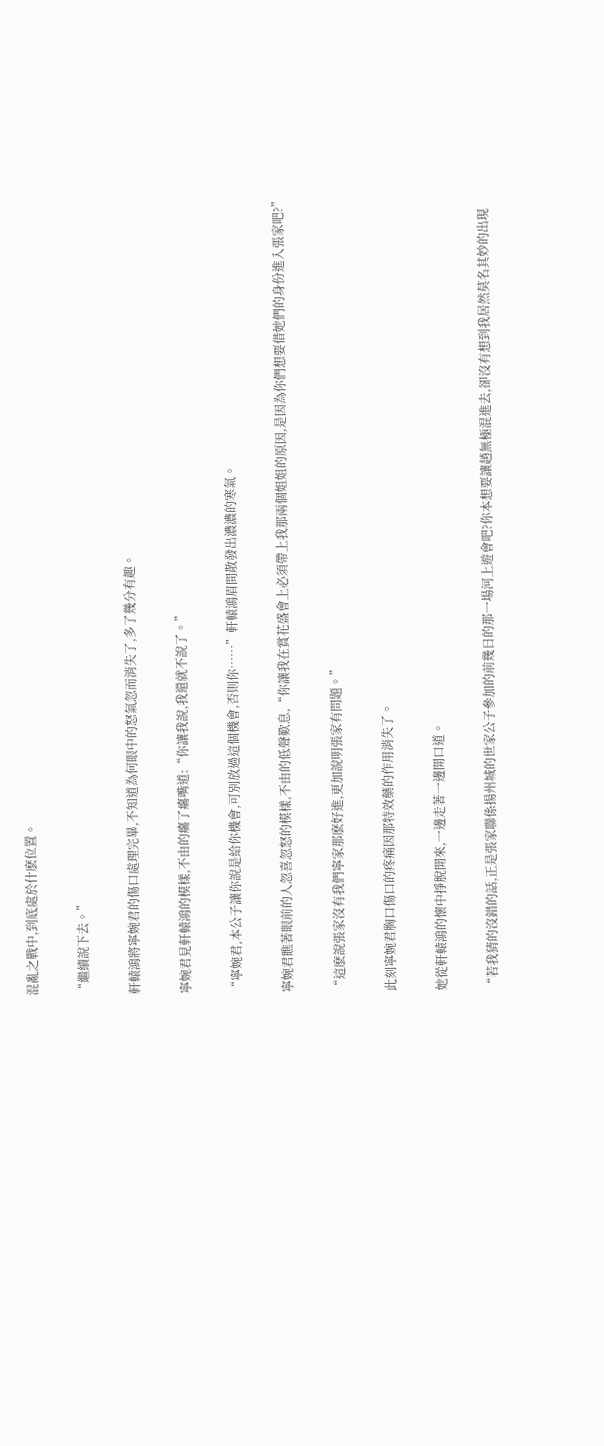混亂之戰中,到底處於什麽位置。

“繼續說下去。”

軒轅鴻將寧婉君的傷口處理完畢,不知道為何眼中的怒氣忽而消失了,多了幾分有趣。

寧婉君見軒轅鴻的模樣,不由的癟了癟嘴道:“你讓我說,我還就不說了。”

“寧婉君,本公子讓你說是給你機會,可別放過這個機會,否則你……”軒轅鴻眉間散發出濃濃的寒氣。

寧婉君瞧著眼前的人忽喜忽怒的模樣,不由的低聲歎息,“你讓我在賞花盛會上必須帶上我那兩個姐姐的原因,是因為你們想要借她們的身份進入張家吧?”

“這麽說張家沒有我們寧家那麽好進,更加說明張家有問題。”

此刻寧婉君胸口傷口的疼痛因那特效藥的作用消失了。

她從軒轅鴻的懷中掙脫開來,一邊走著一邊開口道。

“若我猜的沒錯的話,正是張家聯係揚州城的世家公子參加的前幾日的那一場河上遊會吧?你本想要讓趙無極混進去,卻沒有想到我居然莫名其妙的出現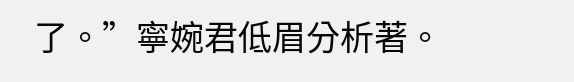了。”寧婉君低眉分析著。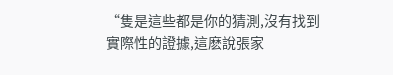“隻是這些都是你的猜測,沒有找到實際性的證據,這麽說張家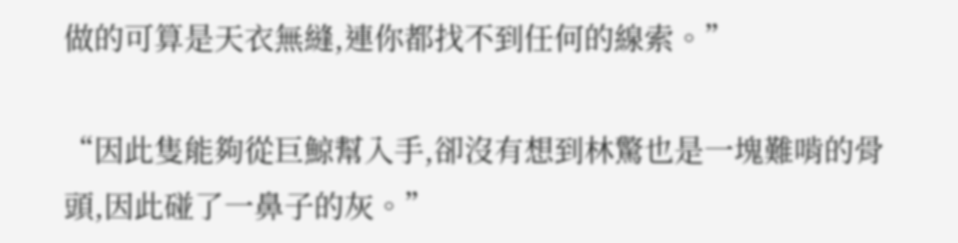做的可算是天衣無縫,連你都找不到任何的線索。”

“因此隻能夠從巨鯨幫入手,卻沒有想到林驚也是一塊難啃的骨頭,因此碰了一鼻子的灰。”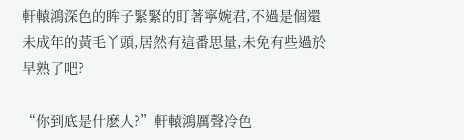軒轅鴻深色的眸子緊緊的盯著寧婉君,不過是個還未成年的黃毛丫頭,居然有這番思量,未免有些過於早熟了吧?

“你到底是什麽人?”軒轅鴻厲聲冷色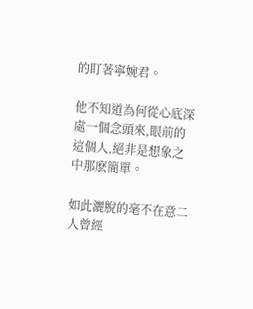的盯著寧婉君。

他不知道為何從心底深處一個念頭來,眼前的這個人,絕非是想象之中那麽簡單。

如此灑脫的毫不在意二人曾經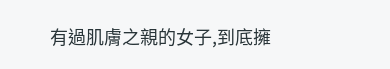有過肌膚之親的女子,到底擁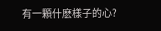有一顆什麽樣子的心?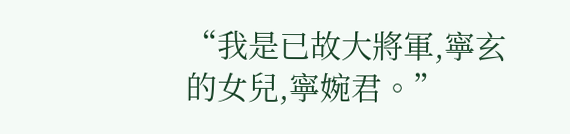“我是已故大將軍,寧玄的女兒,寧婉君。”